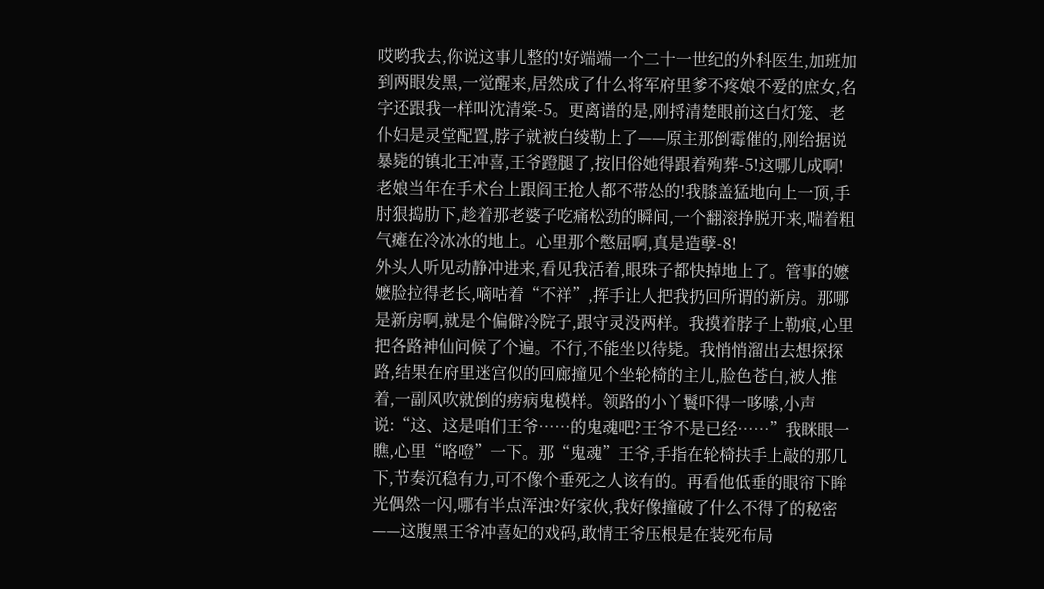哎哟我去,你说这事儿整的!好端端一个二十一世纪的外科医生,加班加到两眼发黑,一觉醒来,居然成了什么将军府里爹不疼娘不爱的庶女,名字还跟我一样叫沈清棠-5。更离谱的是,刚捋清楚眼前这白灯笼、老仆妇是灵堂配置,脖子就被白绫勒上了——原主那倒霉催的,刚给据说暴毙的镇北王冲喜,王爷蹬腿了,按旧俗她得跟着殉葬-5!这哪儿成啊!老娘当年在手术台上跟阎王抢人都不带怂的!我膝盖猛地向上一顶,手肘狠捣肋下,趁着那老婆子吃痛松劲的瞬间,一个翻滚挣脱开来,喘着粗气瘫在冷冰冰的地上。心里那个憋屈啊,真是造孽-8!
外头人听见动静冲进来,看见我活着,眼珠子都快掉地上了。管事的嬷嬷脸拉得老长,嘀咕着“不祥”,挥手让人把我扔回所谓的新房。那哪是新房啊,就是个偏僻冷院子,跟守灵没两样。我摸着脖子上勒痕,心里把各路神仙问候了个遍。不行,不能坐以待毙。我悄悄溜出去想探探路,结果在府里迷宫似的回廊撞见个坐轮椅的主儿,脸色苍白,被人推着,一副风吹就倒的痨病鬼模样。领路的小丫鬟吓得一哆嗦,小声说:“这、这是咱们王爷……的鬼魂吧?王爷不是已经……”我眯眼一瞧,心里“咯噔”一下。那“鬼魂”王爷,手指在轮椅扶手上敲的那几下,节奏沉稳有力,可不像个垂死之人该有的。再看他低垂的眼帘下眸光偶然一闪,哪有半点浑浊?好家伙,我好像撞破了什么不得了的秘密——这腹黑王爷冲喜妃的戏码,敢情王爷压根是在装死布局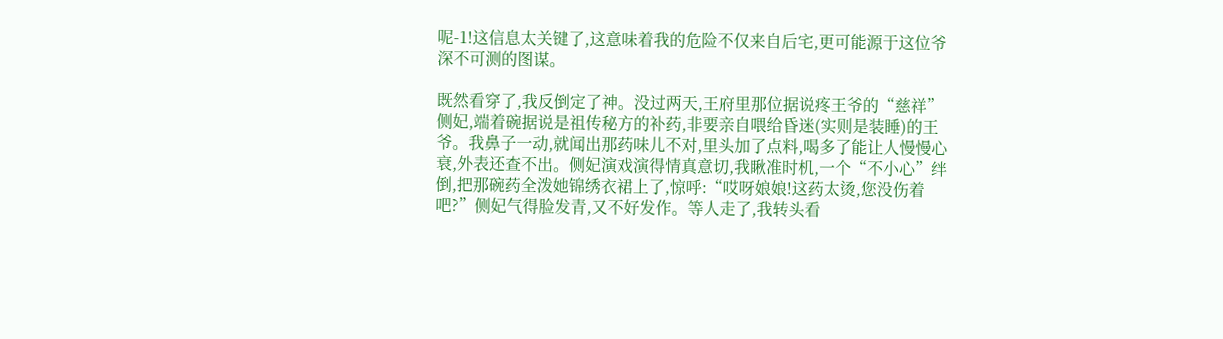呢-1!这信息太关键了,这意味着我的危险不仅来自后宅,更可能源于这位爷深不可测的图谋。

既然看穿了,我反倒定了神。没过两天,王府里那位据说疼王爷的“慈祥”侧妃,端着碗据说是祖传秘方的补药,非要亲自喂给昏迷(实则是装睡)的王爷。我鼻子一动,就闻出那药味儿不对,里头加了点料,喝多了能让人慢慢心衰,外表还查不出。侧妃演戏演得情真意切,我瞅准时机,一个“不小心”绊倒,把那碗药全泼她锦绣衣裙上了,惊呼:“哎呀娘娘!这药太烫,您没伤着吧?”侧妃气得脸发青,又不好发作。等人走了,我转头看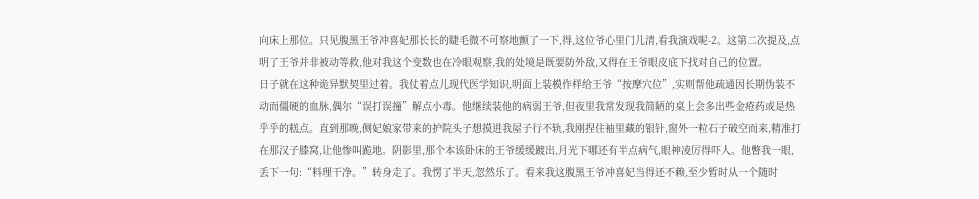向床上那位。只见腹黑王爷冲喜妃那长长的睫毛微不可察地颤了一下,得,这位爷心里门儿清,看我演戏呢-2。这第二次提及,点明了王爷并非被动等救,他对我这个变数也在冷眼观察,我的处境是既要防外敌,又得在王爷眼皮底下找对自己的位置。
日子就在这种诡异默契里过着。我仗着点儿现代医学知识,明面上装模作样给王爷“按摩穴位”,实则帮他疏通因长期伪装不动而僵硬的血脉,偶尔“误打误撞”解点小毒。他继续装他的病弱王爷,但夜里我常发现我简陋的桌上会多出些金疮药或是热乎乎的糕点。直到那晚,侧妃娘家带来的护院头子想摸进我屋子行不轨,我刚捏住袖里藏的银针,窗外一粒石子破空而来,精准打在那汉子膝窝,让他惨叫跪地。阴影里,那个本该卧床的王爷缓缓踱出,月光下哪还有半点病气,眼神凌厉得吓人。他瞥我一眼,丢下一句:“料理干净。”转身走了。我愣了半天,忽然乐了。看来我这腹黑王爷冲喜妃当得还不赖,至少暂时从一个随时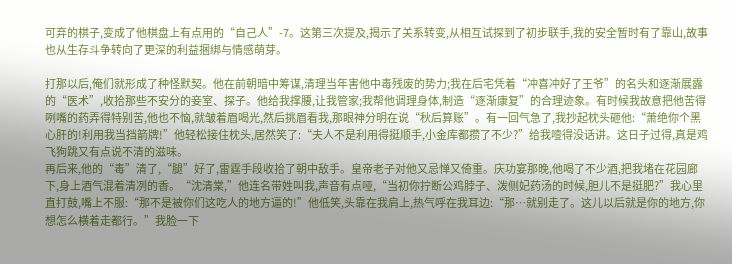可弃的棋子,变成了他棋盘上有点用的“自己人”-7。这第三次提及,揭示了关系转变,从相互试探到了初步联手,我的安全暂时有了靠山,故事也从生存斗争转向了更深的利益捆绑与情感萌芽。

打那以后,俺们就形成了种怪默契。他在前朝暗中筹谋,清理当年害他中毒残废的势力;我在后宅凭着“冲喜冲好了王爷”的名头和逐渐展露的“医术”,收拾那些不安分的妾室、探子。他给我撑腰,让我管家;我帮他调理身体,制造“逐渐康复”的合理迹象。有时候我故意把他苦得咧嘴的药弄得特别苦,他也不恼,就皱着眉喝光,然后挑眉看我,那眼神分明在说“秋后算账”。有一回气急了,我抄起枕头砸他:“萧绝你个黑心肝的!利用我当挡箭牌!”他轻松接住枕头,居然笑了:“夫人不是利用得挺顺手,小金库都攒了不少?”给我噎得没话讲。这日子过得,真是鸡飞狗跳又有点说不清的滋味。
再后来,他的“毒”清了,“腿”好了,雷霆手段收拾了朝中敌手。皇帝老子对他又忌惮又倚重。庆功宴那晚,他喝了不少酒,把我堵在花园廊下,身上酒气混着清冽的香。“沈清棠,”他连名带姓叫我,声音有点哑,“当初你拧断公鸡脖子、泼侧妃药汤的时候,胆儿不是挺肥?”我心里直打鼓,嘴上不服:“那不是被你们这吃人的地方逼的!”他低笑,头靠在我肩上,热气呼在我耳边:“那…就别走了。这儿以后就是你的地方,你想怎么横着走都行。”我脸一下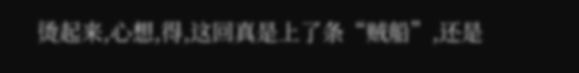烫起来,心想,得,这回真是上了条“贼船”,还是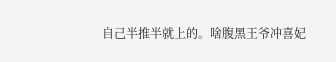自己半推半就上的。啥腹黑王爷冲喜妃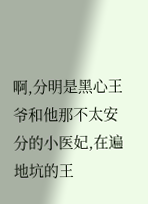啊,分明是黑心王爷和他那不太安分的小医妃,在遍地坑的王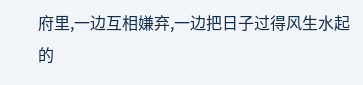府里,一边互相嫌弃,一边把日子过得风生水起的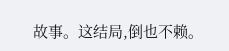故事。这结局,倒也不赖。